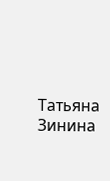Татьяна Зинина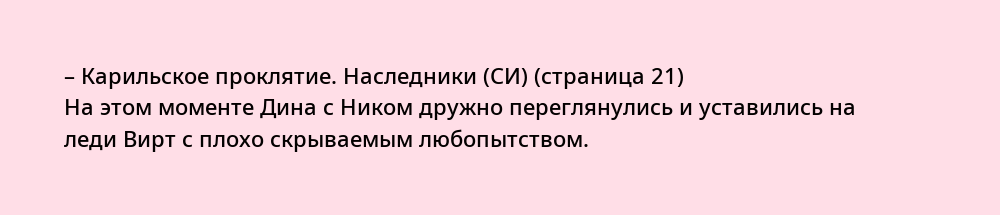– Карильское проклятие. Наследники (СИ) (страница 21)
На этом моменте Дина с Ником дружно переглянулись и уставились на леди Вирт с плохо скрываемым любопытством.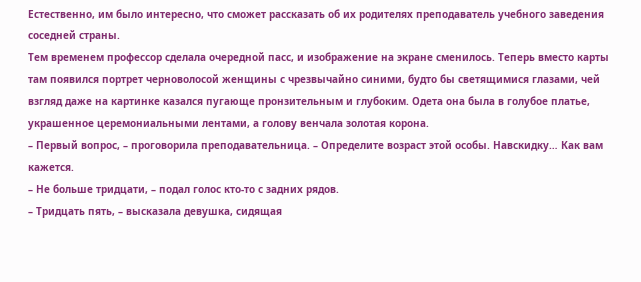Естественно, им было интересно, что сможет рассказать об их родителях преподаватель учебного заведения соседней страны.
Тем временем профессор сделала очередной пасс, и изображение на экране сменилось. Теперь вместо карты там появился портрет черноволосой женщины с чрезвычайно синими, будто бы светящимися глазами, чей взгляд даже на картинке казался пугающе пронзительным и глубоким. Одета она была в голубое платье, украшенное церемониальными лентами, а голову венчала золотая корона.
– Первый вопрос, – проговорила преподавательница. – Определите возраст этой особы. Навскидку… Как вам кажется.
– Не больше тридцати, – подал голос кто-то с задних рядов.
– Тридцать пять, – высказала девушка, сидящая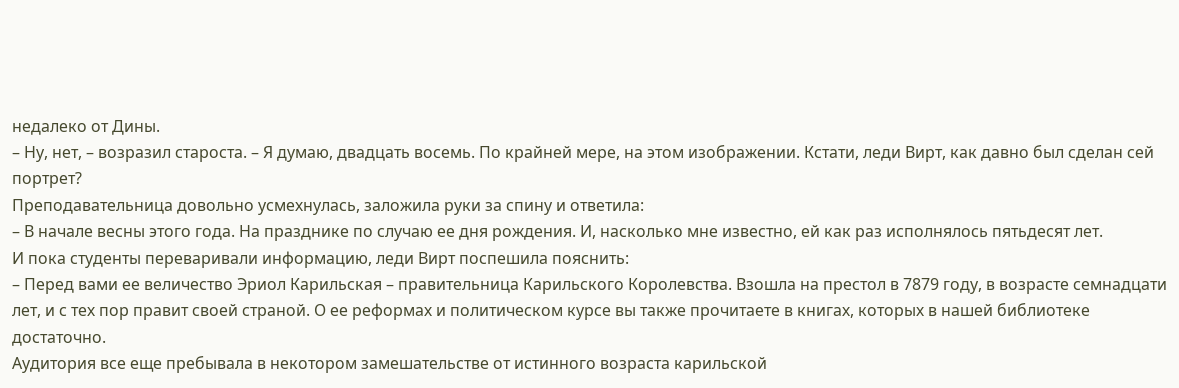недалеко от Дины.
– Ну, нет, – возразил староста. – Я думаю, двадцать восемь. По крайней мере, на этом изображении. Кстати, леди Вирт, как давно был сделан сей портрет?
Преподавательница довольно усмехнулась, заложила руки за спину и ответила:
– В начале весны этого года. На празднике по случаю ее дня рождения. И, насколько мне известно, ей как раз исполнялось пятьдесят лет.
И пока студенты переваривали информацию, леди Вирт поспешила пояснить:
– Перед вами ее величество Эриол Карильская – правительница Карильского Королевства. Взошла на престол в 7879 году, в возрасте семнадцати лет, и с тех пор правит своей страной. О ее реформах и политическом курсе вы также прочитаете в книгах, которых в нашей библиотеке достаточно.
Аудитория все еще пребывала в некотором замешательстве от истинного возраста карильской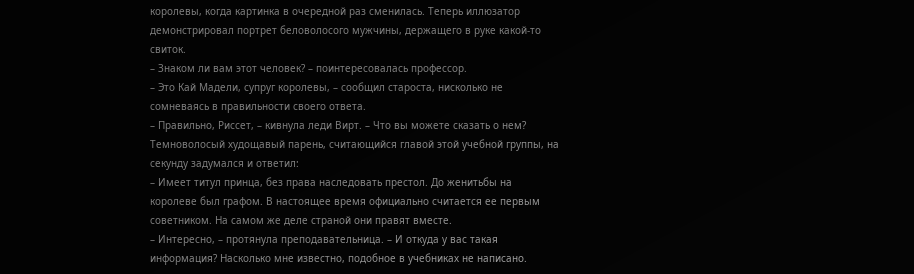королевы, когда картинка в очередной раз сменилась. Теперь иллюзатор демонстрировал портрет беловолосого мужчины, держащего в руке какой-то свиток.
– Знаком ли вам этот человек? – поинтересовалась профессор.
– Это Кай Мадели, супруг королевы, – сообщил староста, нисколько не сомневаясь в правильности своего ответа.
– Правильно, Риссет, – кивнула леди Вирт. – Что вы можете сказать о нем?
Темноволосый худощавый парень, считающийся главой этой учебной группы, на секунду задумался и ответил:
– Имеет титул принца, без права наследовать престол. До женитьбы на королеве был графом. В настоящее время официально считается ее первым советником. На самом же деле страной они правят вместе.
– Интересно, – протянула преподавательница. – И откуда у вас такая информация? Насколько мне известно, подобное в учебниках не написано.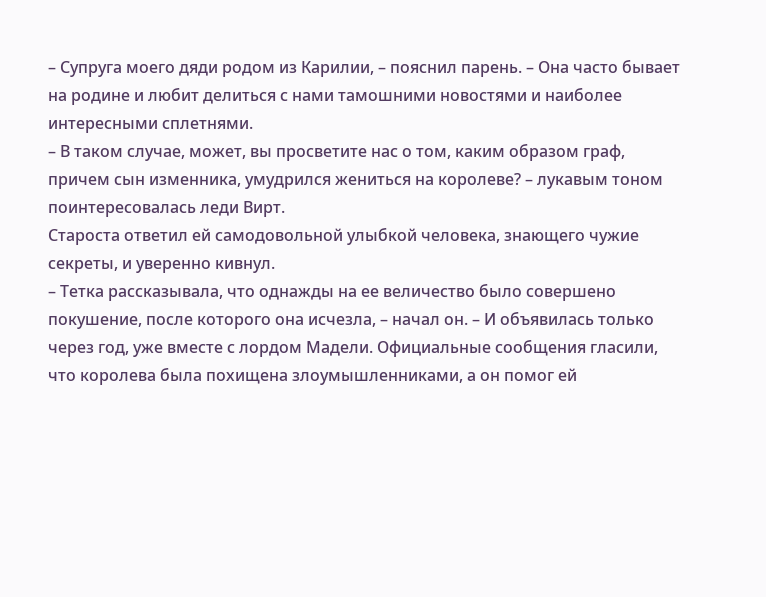– Супруга моего дяди родом из Карилии, – пояснил парень. – Она часто бывает на родине и любит делиться с нами тамошними новостями и наиболее интересными сплетнями.
– В таком случае, может, вы просветите нас о том, каким образом граф, причем сын изменника, умудрился жениться на королеве? – лукавым тоном поинтересовалась леди Вирт.
Староста ответил ей самодовольной улыбкой человека, знающего чужие секреты, и уверенно кивнул.
– Тетка рассказывала, что однажды на ее величество было совершено покушение, после которого она исчезла, – начал он. – И объявилась только через год, уже вместе с лордом Мадели. Официальные сообщения гласили, что королева была похищена злоумышленниками, а он помог ей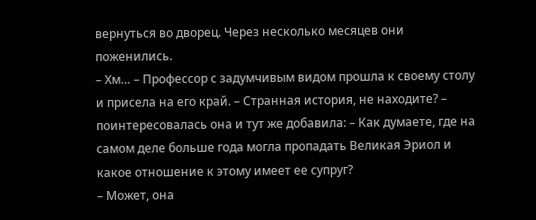вернуться во дворец. Через несколько месяцев они поженились.
– Хм… – Профессор с задумчивым видом прошла к своему столу и присела на его край. – Странная история, не находите? – поинтересовалась она и тут же добавила: – Как думаете, где на самом деле больше года могла пропадать Великая Эриол и какое отношение к этому имеет ее супруг?
– Может, она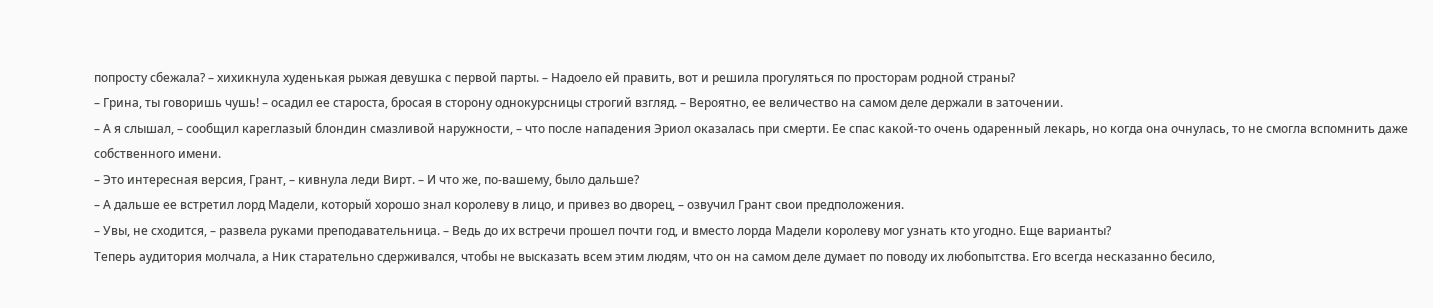попросту сбежала? – хихикнула худенькая рыжая девушка с первой парты. – Надоело ей править, вот и решила прогуляться по просторам родной страны?
– Грина, ты говоришь чушь! – осадил ее староста, бросая в сторону однокурсницы строгий взгляд. – Вероятно, ее величество на самом деле держали в заточении.
– А я слышал, – сообщил кареглазый блондин смазливой наружности, – что после нападения Эриол оказалась при смерти. Ее спас какой-то очень одаренный лекарь, но когда она очнулась, то не смогла вспомнить даже собственного имени.
– Это интересная версия, Грант, – кивнула леди Вирт. – И что же, по-вашему, было дальше?
– А дальше ее встретил лорд Мадели, который хорошо знал королеву в лицо, и привез во дворец, – озвучил Грант свои предположения.
– Увы, не сходится, – развела руками преподавательница. – Ведь до их встречи прошел почти год, и вместо лорда Мадели королеву мог узнать кто угодно. Еще варианты?
Теперь аудитория молчала, а Ник старательно сдерживался, чтобы не высказать всем этим людям, что он на самом деле думает по поводу их любопытства. Его всегда несказанно бесило,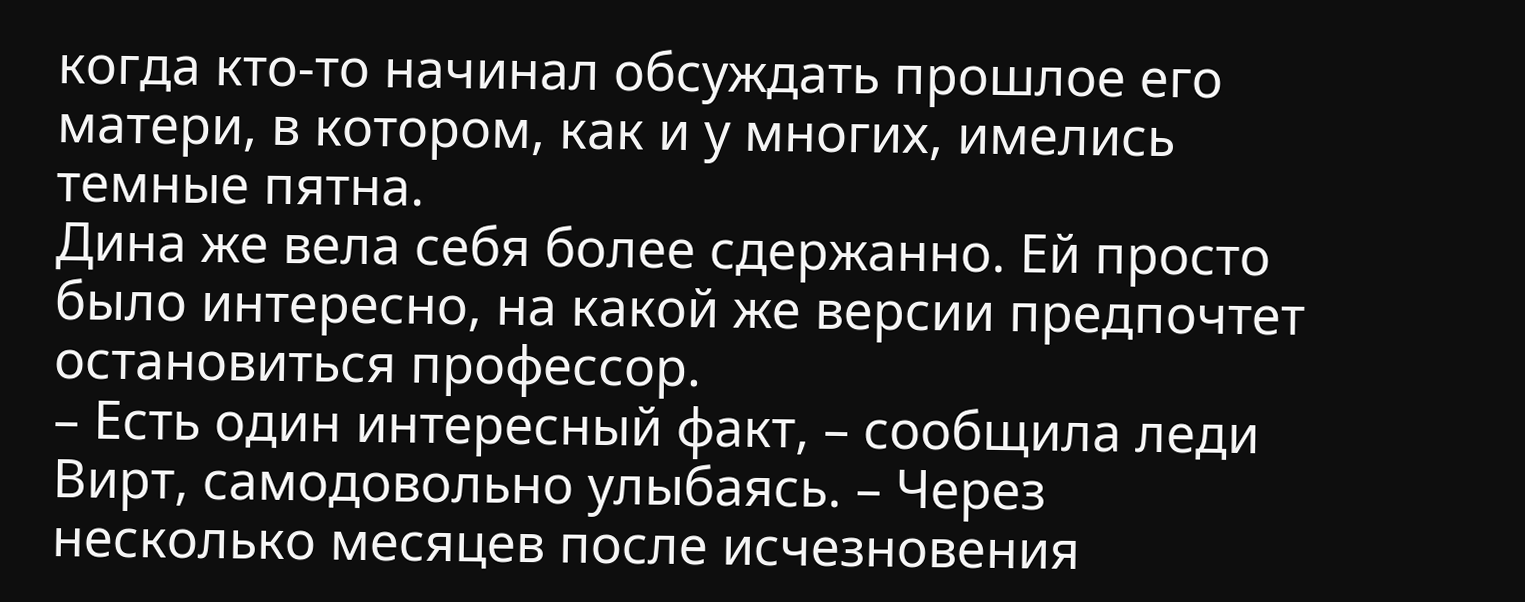когда кто-то начинал обсуждать прошлое его матери, в котором, как и у многих, имелись темные пятна.
Дина же вела себя более сдержанно. Ей просто было интересно, на какой же версии предпочтет остановиться профессор.
– Есть один интересный факт, – сообщила леди Вирт, самодовольно улыбаясь. – Через несколько месяцев после исчезновения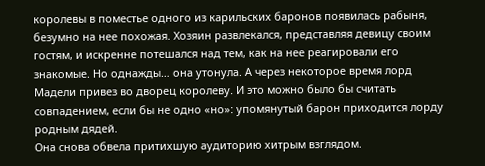королевы в поместье одного из карильских баронов появилась рабыня, безумно на нее похожая. Хозяин развлекался, представляя девицу своим гостям, и искренне потешался над тем, как на нее реагировали его знакомые. Но однажды… она утонула. А через некоторое время лорд Мадели привез во дворец королеву. И это можно было бы считать совпадением, если бы не одно «но»: упомянутый барон приходится лорду родным дядей.
Она снова обвела притихшую аудиторию хитрым взглядом.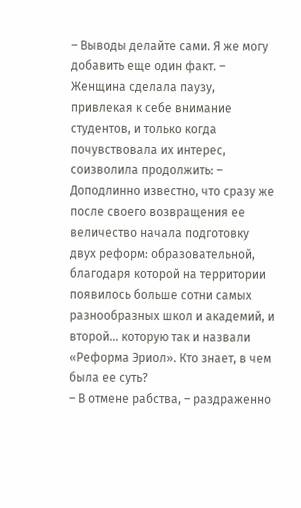– Выводы делайте сами. Я же могу добавить еще один факт. – Женщина сделала паузу, привлекая к себе внимание студентов, и только когда почувствовала их интерес, соизволила продолжить: – Доподлинно известно, что сразу же после своего возвращения ее величество начала подготовку двух реформ: образовательной, благодаря которой на территории появилось больше сотни самых разнообразных школ и академий, и второй… которую так и назвали «Реформа Эриол». Кто знает, в чем была ее суть?
– В отмене рабства, – раздраженно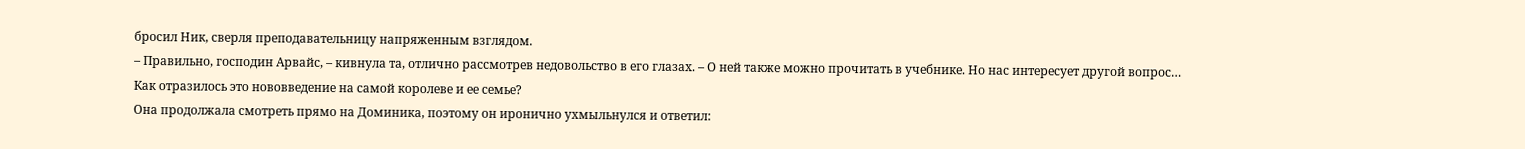бросил Ник, сверля преподавательницу напряженным взглядом.
– Правильно, господин Арвайс, – кивнула та, отлично рассмотрев недовольство в его глазах. – О ней также можно прочитать в учебнике. Но нас интересует другой вопрос… Как отразилось это нововведение на самой королеве и ее семье?
Она продолжала смотреть прямо на Доминика, поэтому он иронично ухмыльнулся и ответил: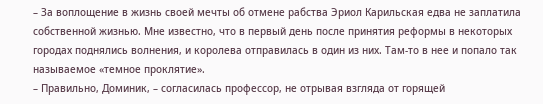– За воплощение в жизнь своей мечты об отмене рабства Эриол Карильская едва не заплатила собственной жизнью. Мне известно, что в первый день после принятия реформы в некоторых городах поднялись волнения, и королева отправилась в один из них. Там-то в нее и попало так называемое «темное проклятие».
– Правильно, Доминик, – согласилась профессор, не отрывая взгляда от горящей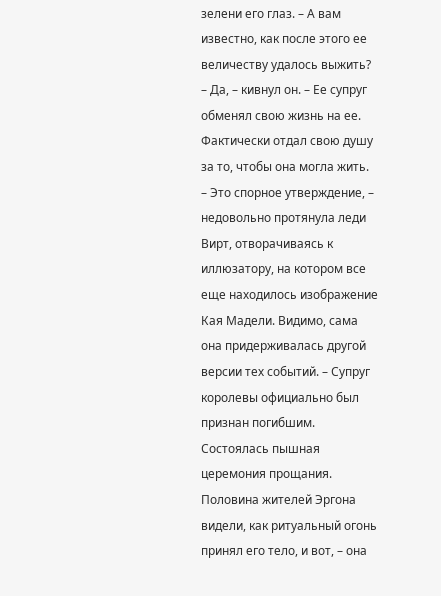зелени его глаз. – А вам известно, как после этого ее величеству удалось выжить?
– Да, – кивнул он. – Ее супруг обменял свою жизнь на ее. Фактически отдал свою душу за то, чтобы она могла жить.
– Это спорное утверждение, – недовольно протянула леди Вирт, отворачиваясь к иллюзатору, на котором все еще находилось изображение Кая Мадели. Видимо, сама она придерживалась другой версии тех событий. – Супруг королевы официально был признан погибшим. Состоялась пышная церемония прощания. Половина жителей Эргона видели, как ритуальный огонь принял его тело, и вот, – она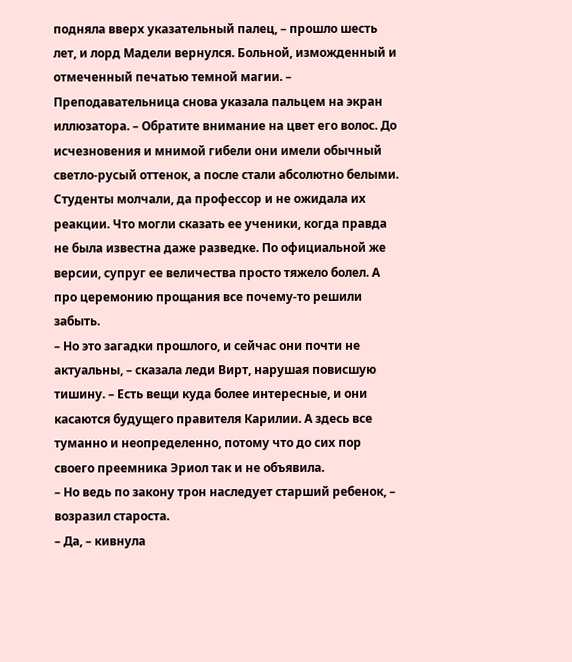подняла вверх указательный палец, – прошло шесть лет, и лорд Мадели вернулся. Больной, изможденный и отмеченный печатью темной магии. – Преподавательница снова указала пальцем на экран иллюзатора. – Обратите внимание на цвет его волос. До исчезновения и мнимой гибели они имели обычный светло-русый оттенок, а после стали абсолютно белыми.
Студенты молчали, да профессор и не ожидала их реакции. Что могли сказать ее ученики, когда правда не была известна даже разведке. По официальной же версии, супруг ее величества просто тяжело болел. А про церемонию прощания все почему-то решили забыть.
– Но это загадки прошлого, и сейчас они почти не актуальны, – сказала леди Вирт, нарушая повисшую тишину. – Есть вещи куда более интересные, и они касаются будущего правителя Карилии. А здесь все туманно и неопределенно, потому что до сих пор своего преемника Эриол так и не объявила.
– Но ведь по закону трон наследует старший ребенок, – возразил староста.
– Да, – кивнула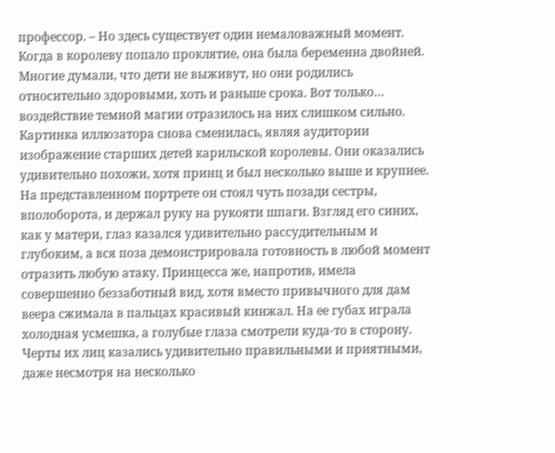профессор. – Но здесь существует один немаловажный момент. Когда в королеву попало проклятие, она была беременна двойней. Многие думали, что дети не выживут, но они родились относительно здоровыми, хоть и раньше срока. Вот только… воздействие темной магии отразилось на них слишком сильно.
Картинка иллюзатора снова сменилась, являя аудитории изображение старших детей карильской королевы. Они оказались удивительно похожи, хотя принц и был несколько выше и крупнее. На представленном портрете он стоял чуть позади сестры, вполоборота, и держал руку на рукояти шпаги. Взгляд его синих, как у матери, глаз казался удивительно рассудительным и глубоким, а вся поза демонстрировала готовность в любой момент отразить любую атаку. Принцесса же, напротив, имела совершенно беззаботный вид, хотя вместо привычного для дам веера сжимала в пальцах красивый кинжал. На ее губах играла холодная усмешка, а голубые глаза смотрели куда-то в сторону. Черты их лиц казались удивительно правильными и приятными, даже несмотря на несколько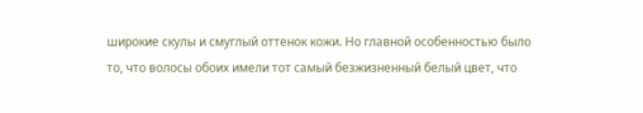широкие скулы и смуглый оттенок кожи. Но главной особенностью было то, что волосы обоих имели тот самый безжизненный белый цвет, что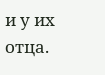и у их отца.